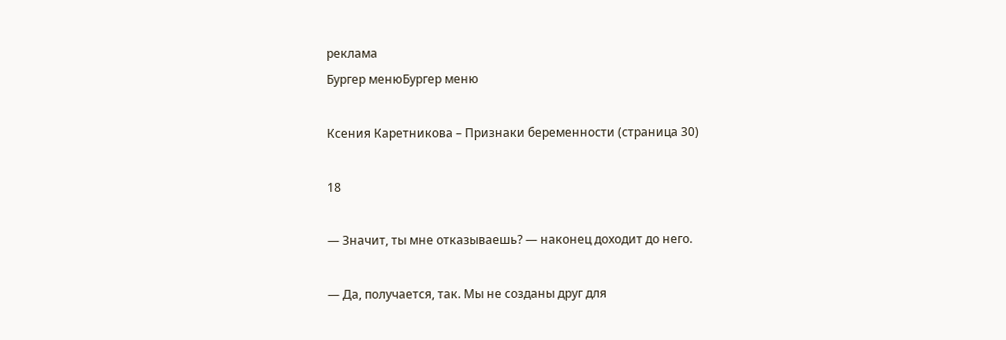реклама
Бургер менюБургер меню

Ксения Каретникова – Признаки беременности (страница 30)

18

— Значит, ты мне отказываешь? — наконец доходит до него.

— Да, получается, так. Мы не созданы друг для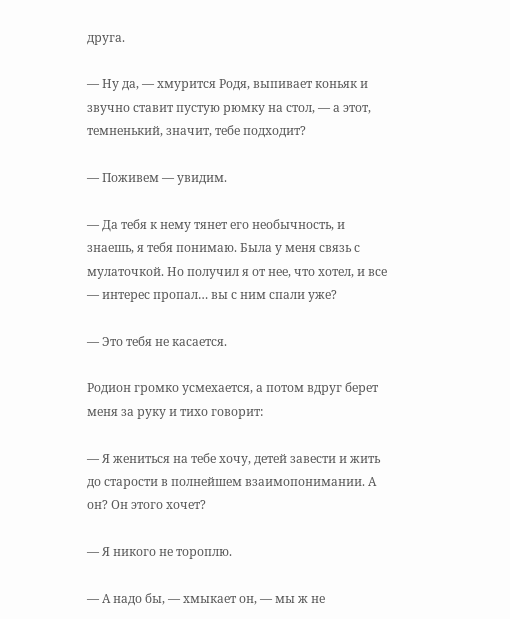друга.

— Ну да, — хмурится Родя, выпивает коньяк и звучно ставит пустую рюмку на стол, — а этот, темненький, значит, тебе подходит?

— Поживем — увидим.

— Да тебя к нему тянет его необычность, и знаешь, я тебя понимаю. Была у меня связь с мулаточкой. Но получил я от нее, что хотел, и все — интерес пропал… вы с ним спали уже?

— Это тебя не касается.

Родион громко усмехается, а потом вдруг берет меня за руку и тихо говорит:

— Я жениться на тебе хочу, детей завести и жить до старости в полнейшем взаимопонимании. А он? Он этого хочет?

— Я никого не тороплю.

— А надо бы, — хмыкает он, — мы ж не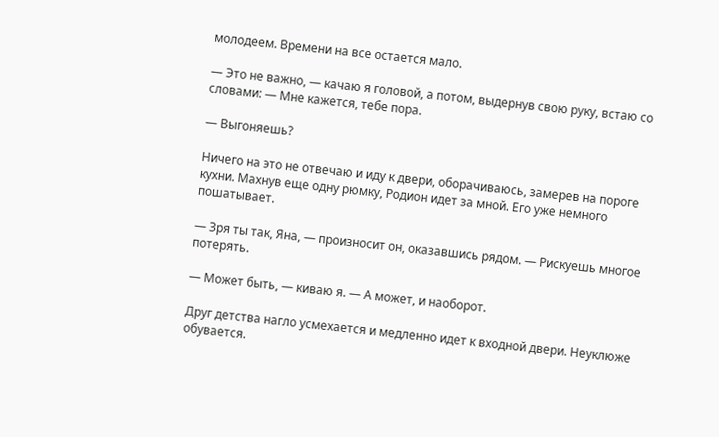молодеем. Времени на все остается мало.

— Это не важно, — качаю я головой, а потом, выдернув свою руку, встаю со словами: — Мне кажется, тебе пора.

— Выгоняешь?

Ничего на это не отвечаю и иду к двери, оборачиваюсь, замерев на пороге кухни. Махнув еще одну рюмку, Родион идет за мной. Его уже немного пошатывает.

— Зря ты так, Яна, — произносит он, оказавшись рядом. — Рискуешь многое потерять.

— Может быть, — киваю я. — А может, и наоборот.

Друг детства нагло усмехается и медленно идет к входной двери. Неуклюже обувается.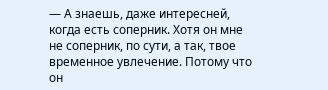— А знаешь, даже интересней, когда есть соперник. Хотя он мне не соперник, по сути, а так, твое временное увлечение. Потому что он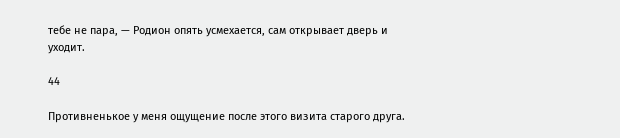тебе не пара, — Родион опять усмехается, сам открывает дверь и уходит.

44

Противненькое у меня ощущение после этого визита старого друга.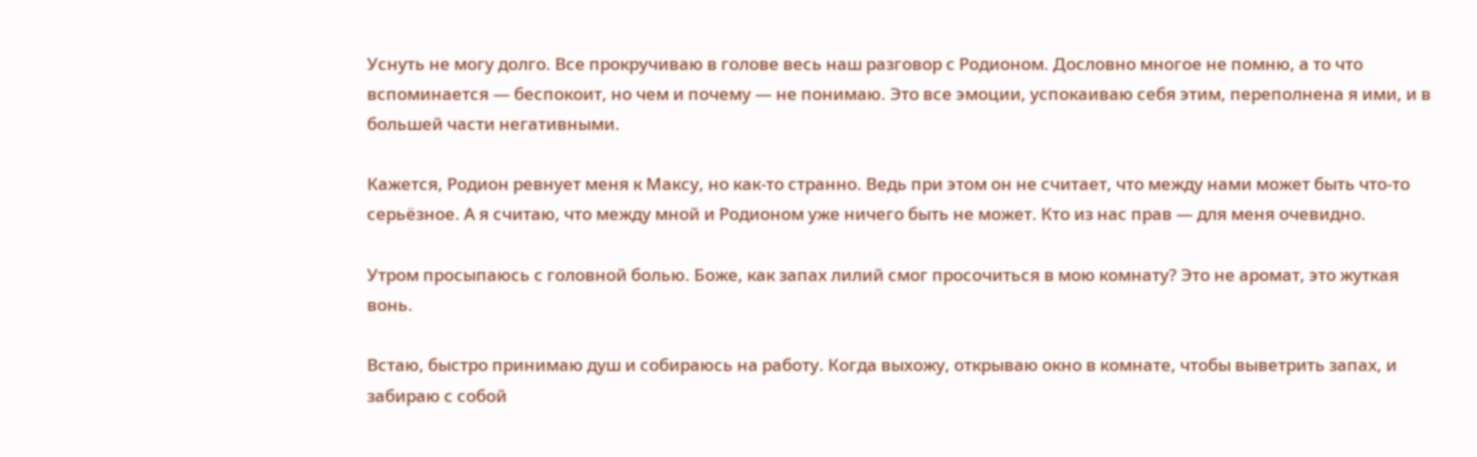Уснуть не могу долго. Все прокручиваю в голове весь наш разговор с Родионом. Дословно многое не помню, а то что вспоминается — беспокоит, но чем и почему — не понимаю. Это все эмоции, успокаиваю себя этим, переполнена я ими, и в большей части негативными.

Кажется, Родион ревнует меня к Максу, но как-то странно. Ведь при этом он не считает, что между нами может быть что-то серьёзное. А я считаю, что между мной и Родионом уже ничего быть не может. Кто из нас прав — для меня очевидно.

Утром просыпаюсь с головной болью. Боже, как запах лилий смог просочиться в мою комнату? Это не аромат, это жуткая вонь.

Встаю, быстро принимаю душ и собираюсь на работу. Когда выхожу, открываю окно в комнате, чтобы выветрить запах, и забираю с собой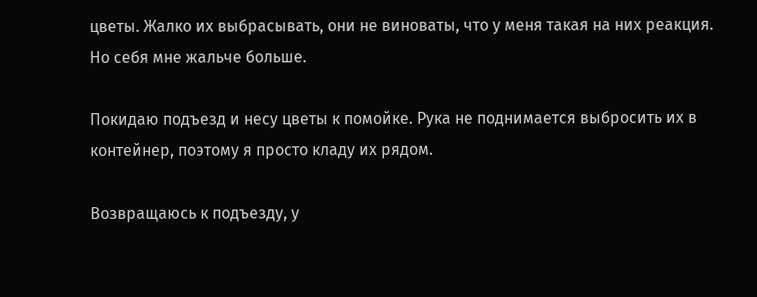цветы. Жалко их выбрасывать, они не виноваты, что у меня такая на них реакция. Но себя мне жальче больше.

Покидаю подъезд и несу цветы к помойке. Рука не поднимается выбросить их в контейнер, поэтому я просто кладу их рядом.

Возвращаюсь к подъезду, у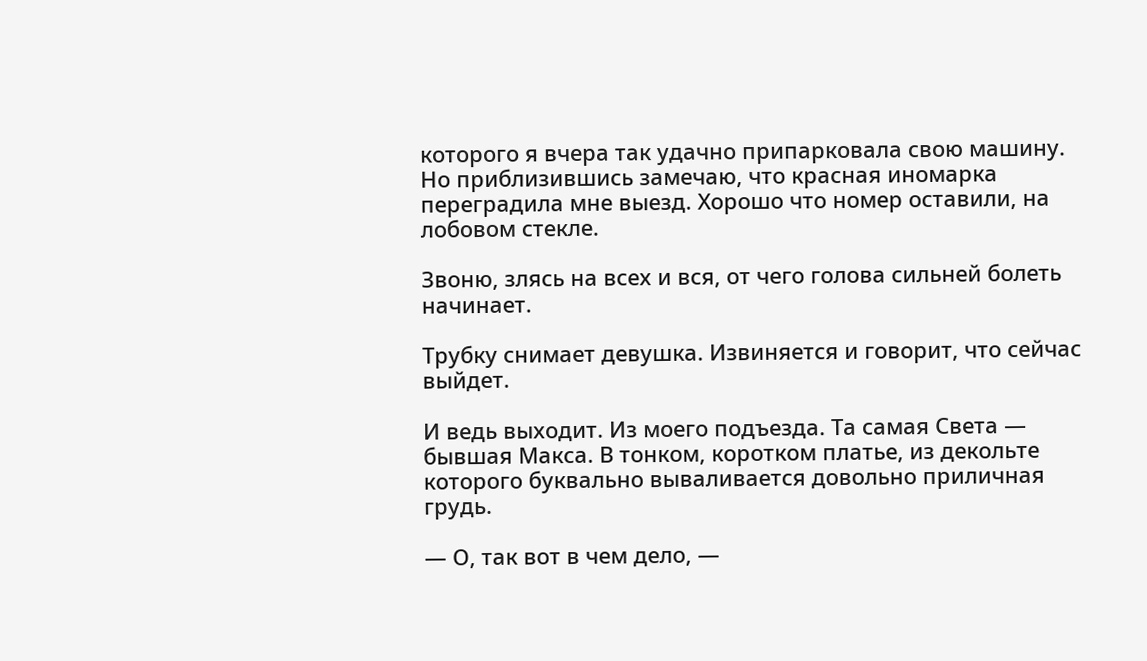которого я вчера так удачно припарковала свою машину. Но приблизившись замечаю, что красная иномарка переградила мне выезд. Хорошо что номер оставили, на лобовом стекле.

Звоню, злясь на всех и вся, от чего голова сильней болеть начинает.

Трубку снимает девушка. Извиняется и говорит, что сейчас выйдет.

И ведь выходит. Из моего подъезда. Та самая Света — бывшая Макса. В тонком, коротком платье, из декольте которого буквально вываливается довольно приличная грудь.

— О, так вот в чем дело, —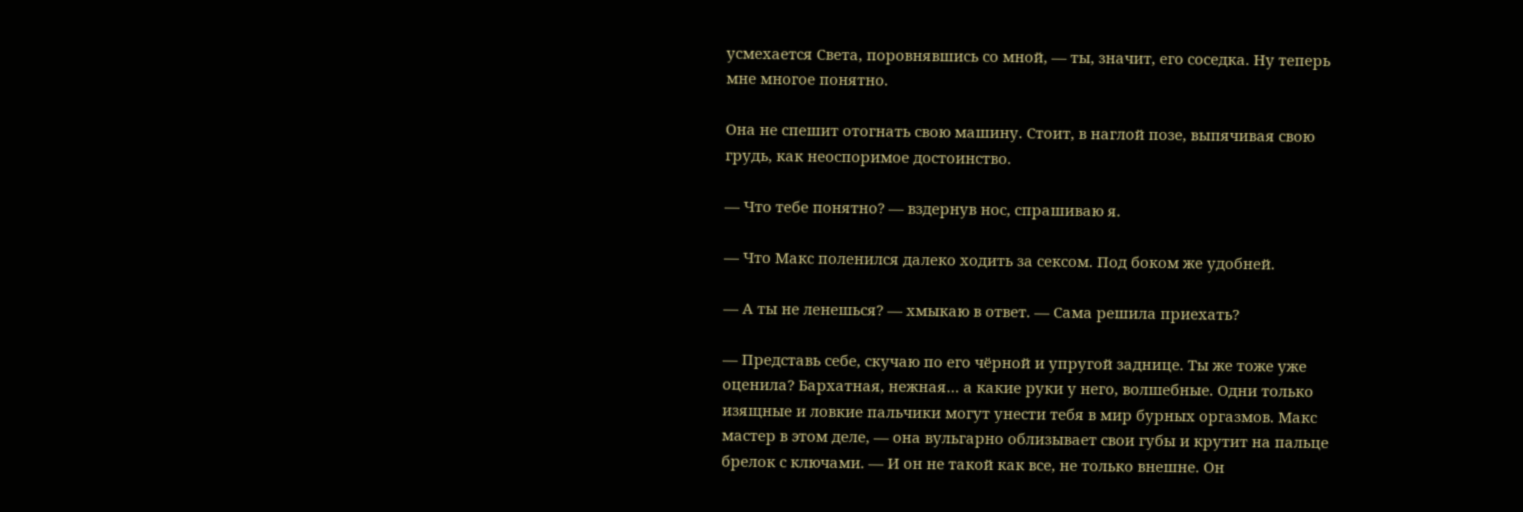усмехается Света, поровнявшись со мной, — ты, значит, его соседка. Ну теперь мне многое понятно.

Она не спешит отогнать свою машину. Стоит, в наглой позе, выпячивая свою грудь, как неоспоримое достоинство.

— Что тебе понятно? — вздернув нос, спрашиваю я.

— Что Макс поленился далеко ходить за сексом. Под боком же удобней.

— А ты не ленешься? — хмыкаю в ответ. — Сама решила приехать?

— Представь себе, скучаю по его чёрной и упругой заднице. Ты же тоже уже оценила? Бархатная, нежная… а какие руки у него, волшебные. Одни только изящные и ловкие пальчики могут унести тебя в мир бурных оргазмов. Макс мастер в этом деле, — она вульгарно облизывает свои губы и крутит на пальце брелок с ключами. — И он не такой как все, не только внешне. Он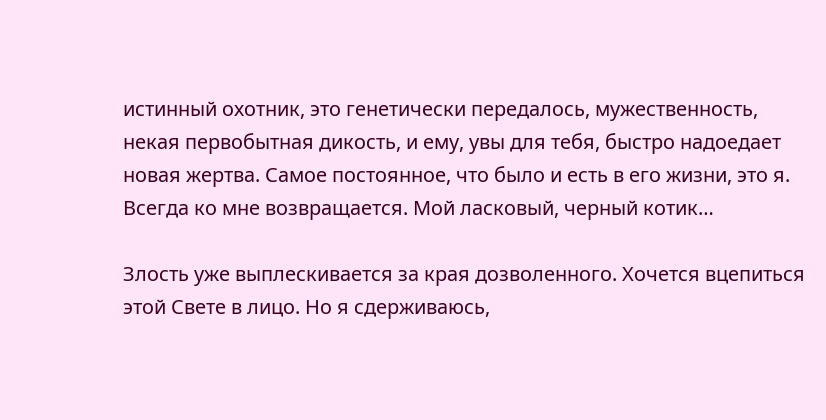истинный охотник, это генетически передалось, мужественность, некая первобытная дикость, и ему, увы для тебя, быстро надоедает новая жертва. Самое постоянное, что было и есть в его жизни, это я. Всегда ко мне возвращается. Мой ласковый, черный котик…

Злость уже выплескивается за края дозволенного. Хочется вцепиться этой Свете в лицо. Но я сдерживаюсь,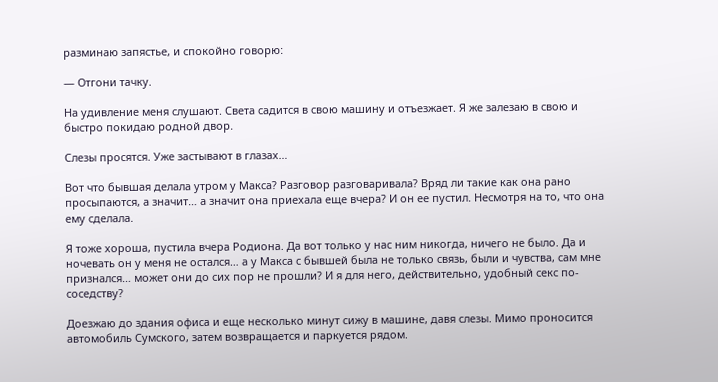разминаю запястье, и спокойно говорю:

— Отгони тачку.

На удивление меня слушают. Света садится в свою машину и отъезжает. Я же залезаю в свою и быстро покидаю родной двор.

Слезы просятся. Уже застывают в глазах…

Вот что бывшая делала утром у Макса? Разговор разговаривала? Вряд ли такие как она рано просыпаются, а значит… а значит она приехала еще вчера? И он ее пустил. Несмотря на то, что она ему сделала.

Я тоже хороша, пустила вчера Родиона. Да вот только у нас ним никогда, ничего не было. Да и ночевать он у меня не остался… а у Макса с бывшей была не только связь, были и чувства, сам мне признался… может они до сих пор не прошли? И я для него, действительно, удобный секс по-соседству?

Доезжаю до здания офиса и еще несколько минут сижу в машине, давя слезы. Мимо проносится автомобиль Сумского, затем возвращается и паркуется рядом.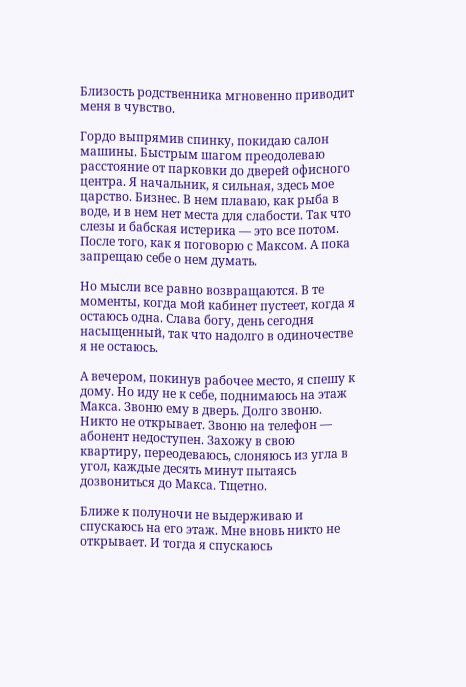Близость родственника мгновенно приводит меня в чувство.

Гордо выпрямив спинку, покидаю салон машины. Быстрым шагом преодолеваю расстояние от парковки до дверей офисного центра. Я начальник, я сильная, здесь мое царство. Бизнес. В нем плаваю, как рыба в воде, и в нем нет места для слабости. Так что слезы и бабская истерика — это все потом. После того, как я поговорю с Максом. А пока запрещаю себе о нем думать.

Но мысли все равно возвращаются. В те моменты, когда мой кабинет пустеет, когда я остаюсь одна. Слава богу, день сегодня насыщенный, так что надолго в одиночестве я не остаюсь.

А вечером, покинув рабочее место, я спешу к дому. Но иду не к себе, поднимаюсь на этаж Макса. Звоню ему в дверь. Долго звоню. Никто не открывает. Звоню на телефон — абонент недоступен. Захожу в свою квартиру, переодеваюсь, слоняюсь из угла в угол, каждые десять минут пытаясь дозвониться до Макса. Тщетно.

Ближе к полуночи не выдерживаю и спускаюсь на его этаж. Мне вновь никто не открывает. И тогда я спускаюсь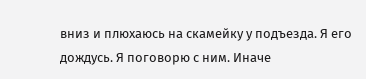вниз и плюхаюсь на скамейку у подъезда. Я его дождусь. Я поговорю с ним. Иначе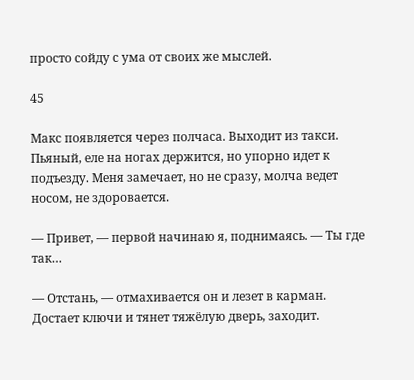просто сойду с ума от своих же мыслей.

45

Макс появляется через полчаса. Выходит из такси. Пьяный, еле на ногах держится, но упорно идет к подъезду. Меня замечает, но не сразу, молча ведет носом, не здоровается.

— Привет, — первой начинаю я, поднимаясь. — Ты где так…

— Отстань, — отмахивается он и лезет в карман. Достает ключи и тянет тяжёлую дверь, заходит.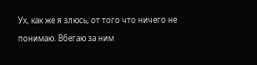Ух, как же я злюсь, от того что ничего не понимаю. Вбегаю за ним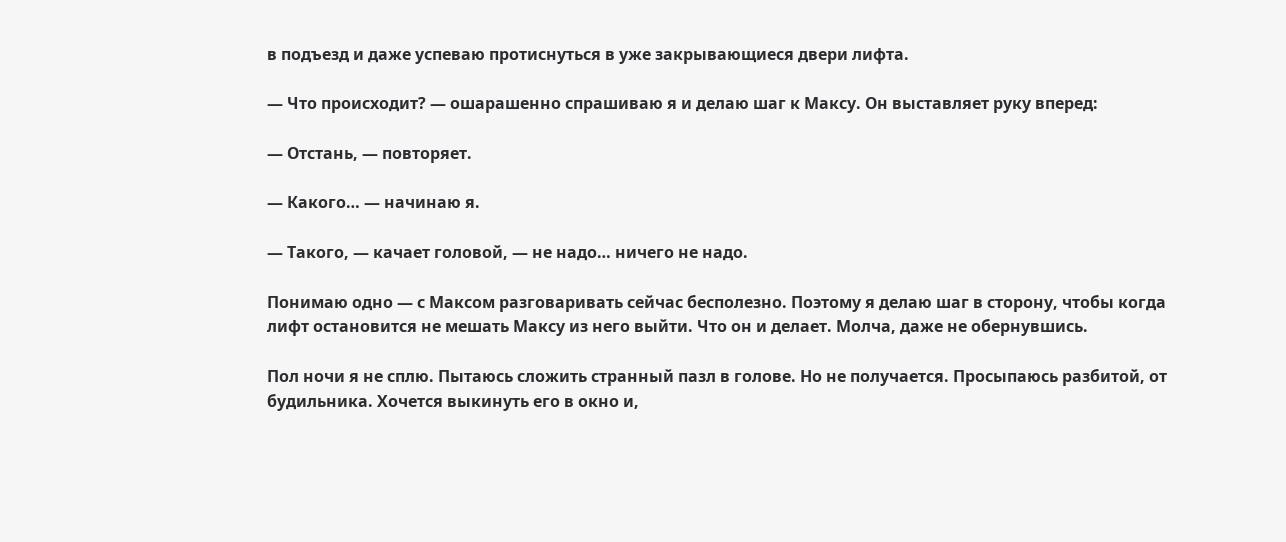в подъезд и даже успеваю протиснуться в уже закрывающиеся двери лифта.

— Что происходит? — ошарашенно спрашиваю я и делаю шаг к Максу. Он выставляет руку вперед:

— Отстань, — повторяет.

— Какого… — начинаю я.

— Такого, — качает головой, — не надо… ничего не надо.

Понимаю одно — с Максом разговаривать сейчас бесполезно. Поэтому я делаю шаг в сторону, чтобы когда лифт остановится не мешать Максу из него выйти. Что он и делает. Молча, даже не обернувшись.

Пол ночи я не сплю. Пытаюсь сложить странный пазл в голове. Но не получается. Просыпаюсь разбитой, от будильника. Хочется выкинуть его в окно и,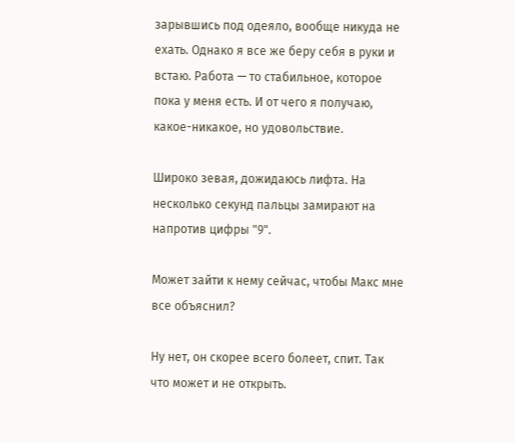зарывшись под одеяло, вообще никуда не ехать. Однако я все же беру себя в руки и встаю. Работа — то стабильное, которое пока у меня есть. И от чего я получаю, какое-никакое, но удовольствие.

Широко зевая, дожидаюсь лифта. На несколько секунд пальцы замирают на напротив цифры "9".

Может зайти к нему сейчас, чтобы Макс мне все объяснил?

Ну нет, он скорее всего болеет, спит. Так что может и не открыть.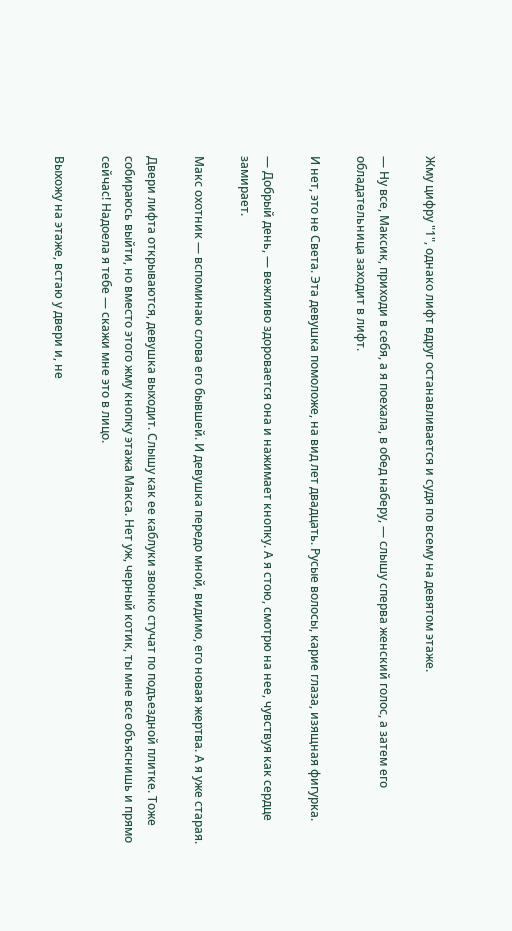Жму цифру "1", однако лифт вдруг останавливается и судя по всему на девятом этаже.

— Ну все, Максик, приходи в себя, а я поехала, в обед наберу, — слышу сперва женский голос, а затем его обладательница заходит в лифт.

И нет, это не Света. Эта девушка помоложе, на вид лет двадцать. Русые волосы, карие глаза, изящная фигурка.

— Добрый день, — вежливо здоровается она и нажимает кнопку. А я стою, смотрю на нее, чувствуя как сердце замирает.

Макс охотник — вспоминаю слова его бывшей. И девушка передо мной, видимо, его новая жертва. А я уже старая.

Двери лифта открываются, девушка выходит. Слышу как ее каблуки звонко стучат по подъездной плитке. Тоже собираюсь выйти, но вместо этого жму кнопку этажа Макса. Нет уж, черный котик, ты мне все объяснишь и прямо сейчас! Надоела я тебе — скажи мне это в лицо.

Выхожу на этаже, встаю у двери и, не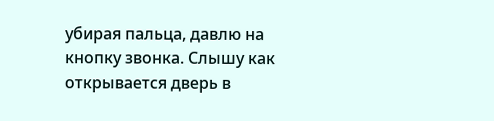убирая пальца, давлю на кнопку звонка. Слышу как открывается дверь в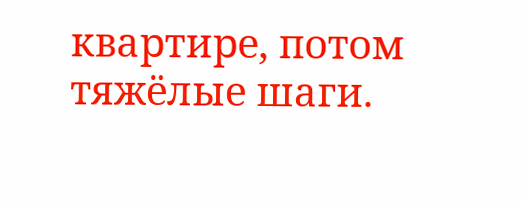квартире, потом тяжёлые шаги.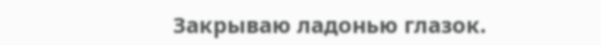Закрываю ладонью глазок.